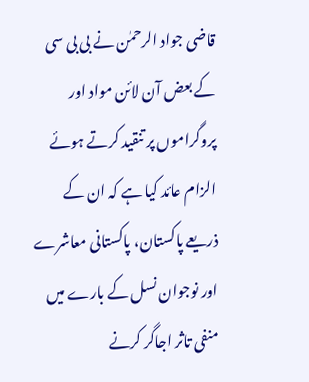قاضی جواد الرحمٰن نے بی بی سی کے بعض آن لائن مواد اور پروگراموں پر تنقید کرتے ہوئے الزام عائد کیا ہے کہ ان کے ذریعے پاکستان، پاکستانی معاشرے اور نوجوان نسل کے بارے میں منفی تاثر اجاگر کرنے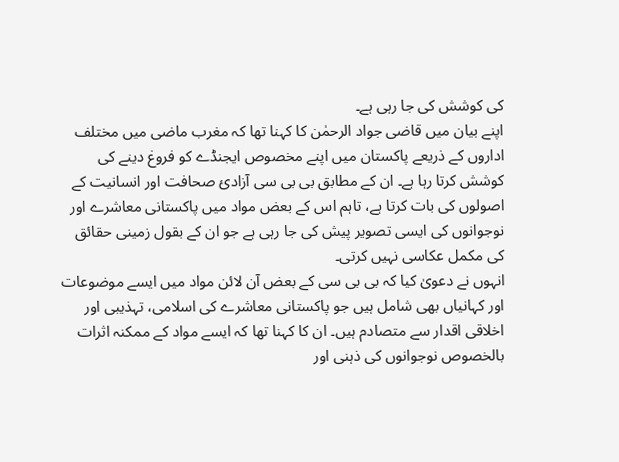کی کوشش کی جا رہی ہے۔
اپنے بیان میں قاضی جواد الرحمٰن کا کہنا تھا کہ مغرب ماضی میں مختلف اداروں کے ذریعے پاکستان میں اپنے مخصوص ایجنڈے کو فروغ دینے کی کوشش کرتا رہا ہے۔ ان کے مطابق بی بی سی آزادیٔ صحافت اور انسانیت کے اصولوں کی بات کرتا ہے، تاہم اس کے بعض مواد میں پاکستانی معاشرے اور نوجوانوں کی ایسی تصویر پیش کی جا رہی ہے جو ان کے بقول زمینی حقائق کی مکمل عکاسی نہیں کرتی۔
انہوں نے دعویٰ کیا کہ بی بی سی کے بعض آن لائن مواد میں ایسے موضوعات اور کہانیاں بھی شامل ہیں جو پاکستانی معاشرے کی اسلامی، تہذیبی اور اخلاقی اقدار سے متصادم ہیں۔ ان کا کہنا تھا کہ ایسے مواد کے ممکنہ اثرات بالخصوص نوجوانوں کی ذہنی اور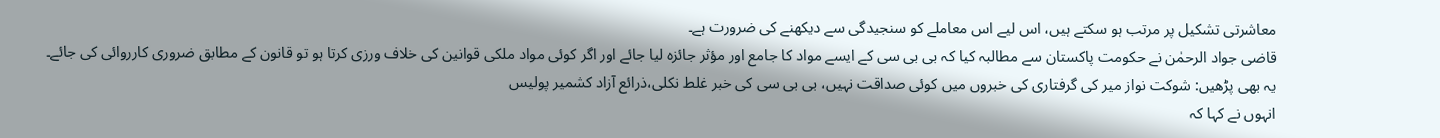معاشرتی تشکیل پر مرتب ہو سکتے ہیں، اس لیے اس معاملے کو سنجیدگی سے دیکھنے کی ضرورت ہے۔
قاضی جواد الرحمٰن نے حکومت پاکستان سے مطالبہ کیا کہ بی بی سی کے ایسے مواد کا جامع اور مؤثر جائزہ لیا جائے اور اگر کوئی مواد ملکی قوانین کی خلاف ورزی کرتا ہو تو قانون کے مطابق ضروری کارروائی کی جائے۔
یہ بھی پڑھیں: شوکت نواز میر کی گرفتاری کی خبروں میں کوئی صداقت نہیں، بی بی سی کی خبر غلط نکلی،ذرائع آزاد کشمیر پولیس
انہوں نے کہا کہ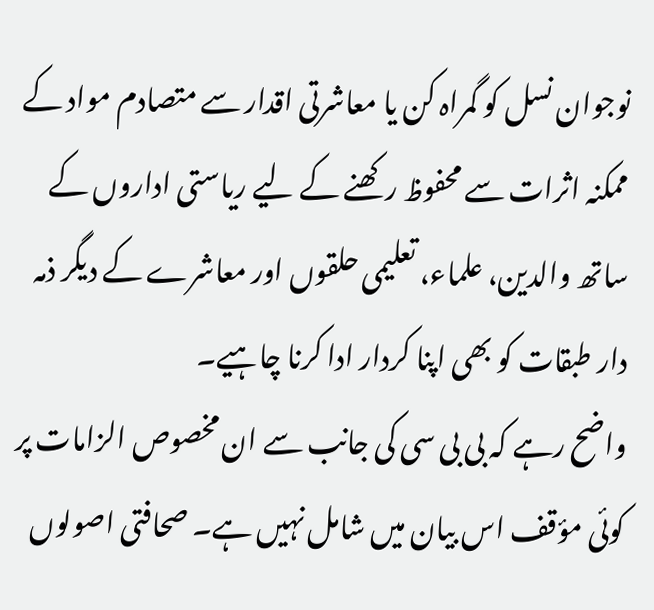نوجوان نسل کو گمراہ کن یا معاشرتی اقدار سے متصادم مواد کے ممکنہ اثرات سے محفوظ رکھنے کے لیے ریاستی اداروں کے ساتھ والدین، علماء، تعلیمی حلقوں اور معاشرے کے دیگر ذمہ دار طبقات کو بھی اپنا کردار ادا کرنا چاہیے۔
واضح رہے کہ بی بی سی کی جانب سے ان مخصوص الزامات پر کوئی مؤقف اس بیان میں شامل نہیں ہے۔ صحافتی اصولوں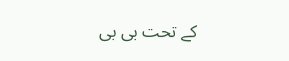کے تحت بی بی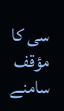سی کا مؤقف سامنے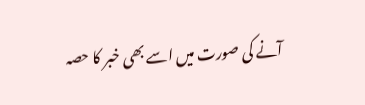آنے کی صورت میں اسے بھی خبر کا حصہ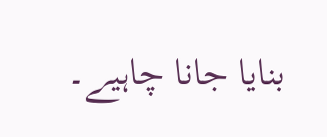بنایا جانا چاہیے۔